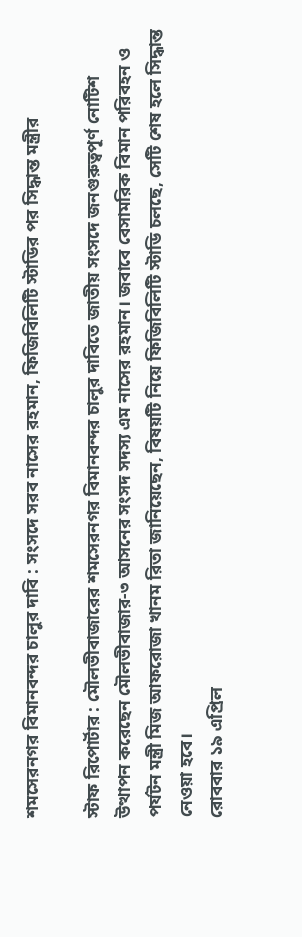শমসেরনগর বিমানবন্দর চালুর দাবি : সংসদে সরব নাসের রহমান, ফিজিবিলিটি স্টাডির পর সিদ্ধান্ত মন্ত্রীর

স্টাফ রিপোর্টার : মৌলভীবাজারের শমসেরনগর বিমানবন্দর চালুর দাবিতে জাতীয় সংসদে জনগুরুত্বপূর্ণ নোটিশ উত্থাপন করেছেন মৌলভীবাজার-৩ আসনের সংসদ সদস্য এম নাসের রহমান। জবাবে বেসামরিক বিমান পরিবহন ও পর্যটন মন্ত্রী মিজ আফরোজা খানম রিতা জানিয়েছেন, বিষয়টি নিয়ে ফিজিবিলিটি স্টাডি চলছে, সেটি শেষ হলে সিদ্ধান্ত নেওয়া হবে।
রোববার ১৯ এপ্রিল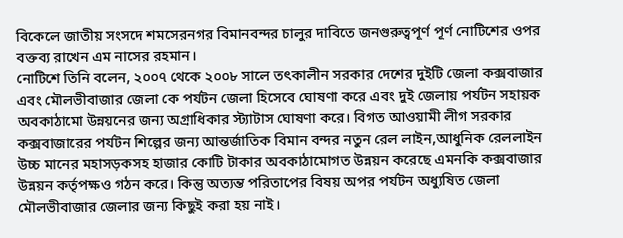বিকেলে জাতীয় সংসদে শমসেরনগর বিমানবন্দর চালুর দাবিতে জনগুরুত্বপূর্ণ পূর্ণ নোটিশের ওপর বক্তব্য রাখেন এম নাসের রহমান।
নোটিশে তিনি বলেন, ২০০৭ থেকে ২০০৮ সালে তৎকালীন সরকার দেশের দুইটি জেলা কক্সবাজার এবং মৌলভীবাজার জেলা কে পর্যটন জেলা হিসেবে ঘোষণা করে এবং দুই জেলায় পর্যটন সহায়ক অবকাঠামো উন্নয়নের জন্য অগ্রাধিকার স্ট্যাটাস ঘোষণা করে। বিগত আওয়ামী লীগ সরকার কক্সবাজারের পর্যটন শিল্পের জন্য আন্তর্জাতিক বিমান বন্দর নতুন রেল লাইন,আধুনিক রেললাইন উচ্চ মানের মহাসড়কসহ হাজার কোটি টাকার অবকাঠামোগত উন্নয়ন করেছে এমনকি কক্সবাজার উন্নয়ন কর্তৃপক্ষও গঠন করে। কিন্তু অত্যন্ত পরিতাপের বিষয় অপর পর্যটন অধ্যুষিত জেলা মৌলভীবাজার জেলার জন্য কিছুই করা হয় নাই।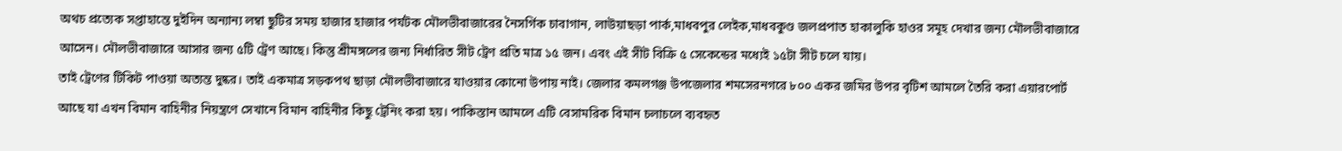অথচ প্রত্যেক সপ্তাহান্তে দুইদিন অন্যান্য লম্বা ছুটির সময় হাজার হাজার পর্যটক মৌলভীবাজারের নৈসর্গিক চাবাগান, লাউয়াছড়া পার্ক,মাধবপুর লেইক,মাধবকুণ্ড জলপ্রপাত হাকালুকি হাওর সমূহ দেখার জন্য মৌলভীবাজারে আসেন। মৌলভীবাজারে আসার জন্য ৫টি ট্রেণ আছে। কিন্তু শ্রীমঙ্গলের জন্য নির্ধারিত সীট ট্রেণ প্রতি মাত্র ১৫ জন। এবং এই সীট বিক্রি ৫ সেকেন্ডের মধ্যেই ১৫টা সীট চলে যায়।
তাই ট্রেণের টিকিট পাওয়া অত্যন্ত দুষ্কর। তাই একমাত্র সড়কপথ ছাড়া মৌলভীবাজারে যাওয়ার কোনো উপায় নাই। জেলার কমলগঞ্জ উপজেলার শমসেরনগরে ৮০০ একর জমির উপর বৃটিশ আমলে তৈরি করা এয়ারপোর্ট আছে যা এখন বিমান বাহিনীর নিয়ন্ত্রণে সেখানে বিমান বাহিনীর কিছু ট্রেনিং করা হয়। পাকিস্তান আমলে এটি বেসামরিক বিমান চলাচলে ব্যবহৃত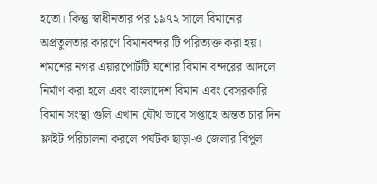হতো। কিন্তু স্বাধীনতার পর ১৯৭২ সালে বিমানের অপ্রতুলতার কারণে বিমানবন্দর টি পরিত্যক্ত করা হয়। শমশের নগর এয়ারপোর্টটি যশোর বিমান বন্দরের আদলে নির্মাণ করা হলে এবং বাংলাদেশ বিমান এবং বেসরকারি বিমান সংস্থা গুলি এখান যৌথ ভাবে সপ্তাহে অন্তত চার দিন ফ্লাইট পরিচালনা করলে পর্যটক ছাড়া-ও জেলার বিপুল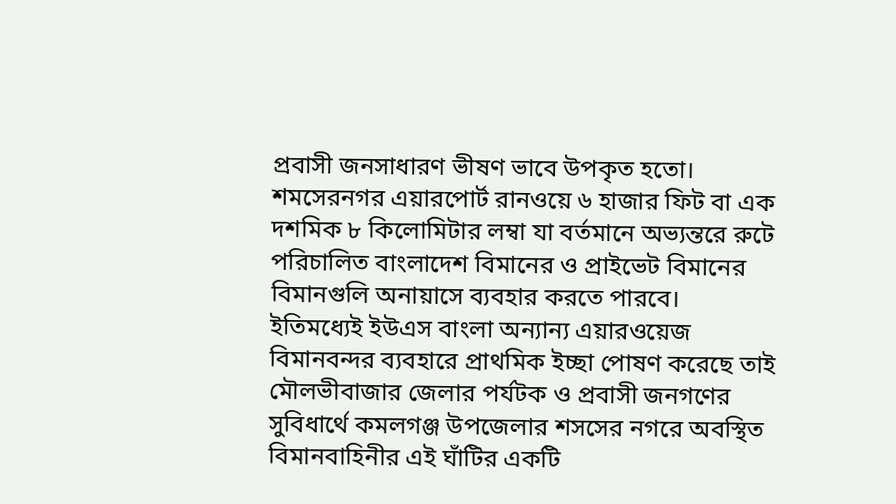প্রবাসী জনসাধারণ ভীষণ ভাবে উপকৃত হতো। শমসেরনগর এয়ারপোর্ট রানওয়ে ৬ হাজার ফিট বা এক দশমিক ৮ কিলোমিটার লম্বা যা বর্তমানে অভ্যন্তরে রুটে পরিচালিত বাংলাদেশ বিমানের ও প্রাইভেট বিমানের বিমানগুলি অনায়াসে ব্যবহার করতে পারবে।
ইতিমধ্যেই ইউএস বাংলা অন্যান্য এয়ারওয়েজ বিমানবন্দর ব্যবহারে প্রাথমিক ইচ্ছা পোষণ করেছে তাই মৌলভীবাজার জেলার পর্যটক ও প্রবাসী জনগণের সুবিধার্থে কমলগঞ্জ উপজেলার শসসের নগরে অবস্থিত বিমানবাহিনীর এই ঘাঁটির একটি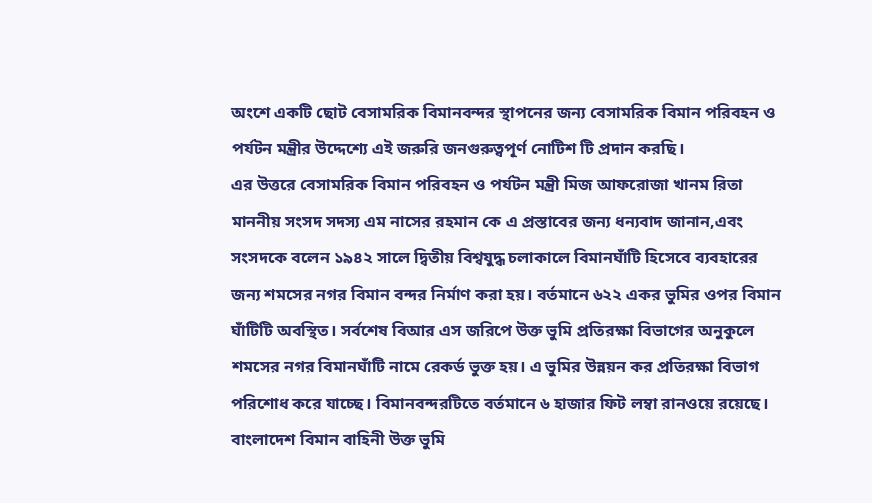অংশে একটি ছোট বেসামরিক বিমানবন্দর স্থাপনের জন্য বেসামরিক বিমান পরিবহন ও পর্যটন মন্ত্রীর উদ্দেশ্যে এই জরুরি জনগুরুত্বপূর্ণ নোটিশ টি প্রদান করছি।
এর উত্তরে বেসামরিক বিমান পরিবহন ও পর্যটন মন্ত্রী মিজ আফরোজা খানম রিতা মাননীয় সংসদ সদস্য এম নাসের রহমান কে এ প্রস্তাবের জন্য ধন্যবাদ জানান,এবং সংসদকে বলেন ১৯৪২ সালে দ্বিতীয় বিশ্বযুদ্ধ চলাকালে বিমানঘাঁটি হিসেবে ব্যবহারের জন্য শমসের নগর বিমান বন্দর নির্মাণ করা হয়। বর্তমানে ৬২২ একর ভুমির ওপর বিমান ঘাঁটিটি অবস্থিত। সর্বশেষ বিআর এস জরিপে উক্ত ভুমি প্রতিরক্ষা বিভাগের অনুকুলে শমসের নগর বিমানঘাঁটি নামে রেকর্ড ভুক্ত হয়। এ ভুমির উন্নয়ন কর প্রতিরক্ষা বিভাগ পরিশোধ করে যাচ্ছে। বিমানবন্দরটিতে বর্তমানে ৬ হাজার ফিট লম্বা রানওয়ে রয়েছে। বাংলাদেশ বিমান বাহিনী উক্ত ভুমি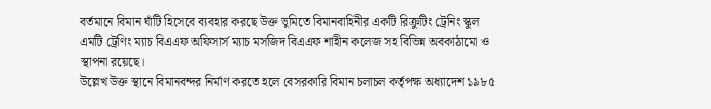বর্তমানে বিমান ঘাঁটি হিসেবে ব্যবহার করছে উক্ত ভুমিতে বিমানবাহিনীর একটি রিক্রুটিং ট্রেনিং স্কুল এমটি ট্রেণিং ম্যাচ বিএএফ অফিসার্স ম্যাচ মসজিদ বিএএফ শাহীন কলেজ সহ বিভিন্ন অবকাঠামো ও স্থাপনা রয়েছে।
উল্লেখ উক্ত স্থানে বিমানবন্দর নির্মাণ করতে হলে বেসরকারি বিমান চলাচল কর্তৃপক্ষ অধ্যাদেশ ১৯৮৫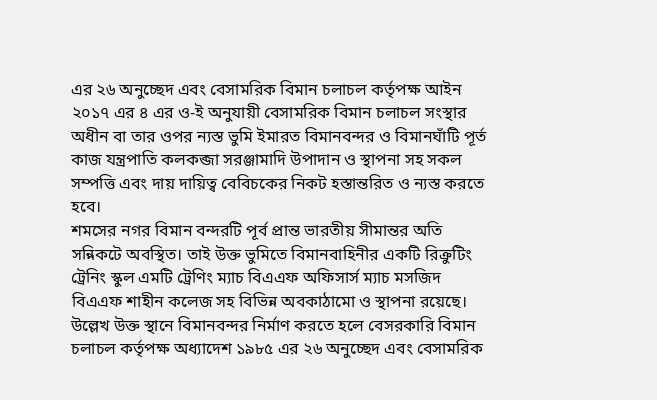এর ২৬ অনুচ্ছেদ এবং বেসামরিক বিমান চলাচল কর্তৃপক্ষ আইন ২০১৭ এর ৪ এর ও-ই অনুযায়ী বেসামরিক বিমান চলাচল সংস্থার অধীন বা তার ওপর ন্যস্ত ভুমি ইমারত বিমানবন্দর ও বিমানঘাঁটি পূর্ত কাজ যন্ত্রপাতি কলকব্জা সরঞ্জামাদি উপাদান ও স্থাপনা সহ সকল সম্পত্তি এবং দায় দায়িত্ব বেবিচকের নিকট হস্তান্তরিত ও ন্যস্ত করতে হবে।
শমসের নগর বিমান বন্দরটি পূর্ব প্রান্ত ভারতীয় সীমান্তর অতি সন্নিকটে অবস্থিত। তাই উক্ত ভুমিতে বিমানবাহিনীর একটি রিক্রুটিং ট্রেনিং স্কুল এমটি ট্রেণিং ম্যাচ বিএএফ অফিসার্স ম্যাচ মসজিদ বিএএফ শাহীন কলেজ সহ বিভিন্ন অবকাঠামো ও স্থাপনা রয়েছে।
উল্লেখ উক্ত স্থানে বিমানবন্দর নির্মাণ করতে হলে বেসরকারি বিমান চলাচল কর্তৃপক্ষ অধ্যাদেশ ১৯৮৫ এর ২৬ অনুচ্ছেদ এবং বেসামরিক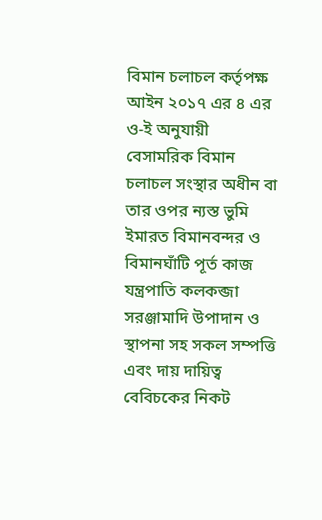বিমান চলাচল কর্তৃপক্ষ আইন ২০১৭ এর ৪ এর ও-ই অনুযায়ী বেসামরিক বিমান চলাচল সংস্থার অধীন বা তার ওপর ন্যস্ত ভুমি ইমারত বিমানবন্দর ও বিমানঘাঁটি পূর্ত কাজ যন্ত্রপাতি কলকব্জা সরঞ্জামাদি উপাদান ও স্থাপনা সহ সকল সম্পত্তি এবং দায় দায়িত্ব বেবিচকের নিকট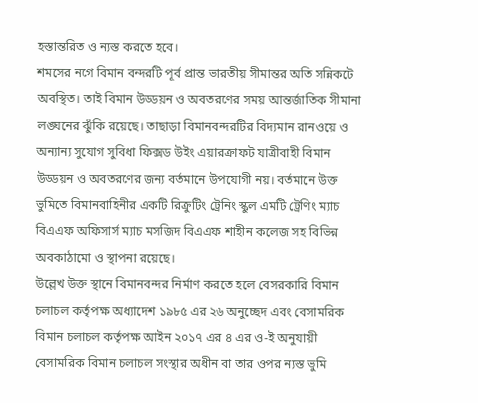হস্তান্তরিত ও ন্যস্ত করতে হবে।
শমসের নগে বিমান বন্দরটি পূর্ব প্রান্ত ভারতীয় সীমান্তর অতি সন্নিকটে অবস্থিত। তাই বিমান উড্ডয়ন ও অবতরণের সময় আন্তর্জাতিক সীমানা লঙ্ঘনের ঝুঁকি রয়েছে। তাছাড়া বিমানবন্দরটির বিদ্যমান রানওয়ে ও অন্যান্য সুযোগ সুবিধা ফিক্সড উইং এয়ারক্রাফট যাত্রীবাহী বিমান উড্ডয়ন ও অবতরণের জন্য বর্তমানে উপযোগী নয়। বর্তমানে উক্ত ভুমিতে বিমানবাহিনীর একটি রিক্রুটিং ট্রেনিং স্কুল এমটি ট্রেণিং ম্যাচ বিএএফ অফিসার্স ম্যাচ মসজিদ বিএএফ শাহীন কলেজ সহ বিভিন্ন অবকাঠামো ও স্থাপনা রয়েছে।
উল্লেখ উক্ত স্থানে বিমানবন্দর নির্মাণ করতে হলে বেসরকারি বিমান চলাচল কর্তৃপক্ষ অধ্যাদেশ ১৯৮৫ এর ২৬ অনুচ্ছেদ এবং বেসামরিক বিমান চলাচল কর্তৃপক্ষ আইন ২০১৭ এর ৪ এর ও-ই অনুযায়ী বেসামরিক বিমান চলাচল সংস্থার অধীন বা তার ওপর ন্যস্ত ভুমি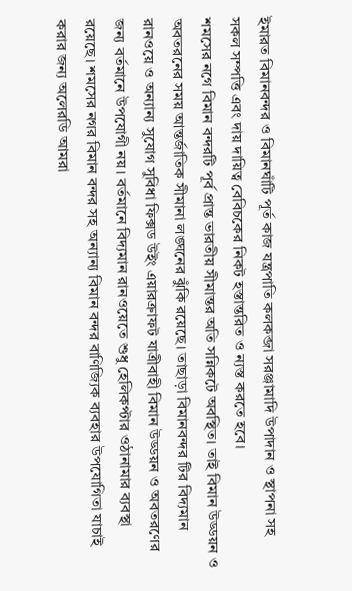ইমারত বিমানবন্দর ও বিমানঘাঁটি পূর্ত কাজ যন্ত্রপাতি কলকব্জা সরঞ্জামাদি উপাদান ও স্থাপনা সহ সকল সম্পত্তি এবং দায় দায়িত্ব বেবিচকের নিকট হস্তান্তরিত ও ন্যস্ত করতে হবে।
শমসের নগে বিমান বন্দরটি পূর্ব প্রান্ত ভারতীয় সীমান্তর অতি সন্নিকটে অবস্থিত। তাই বিমান উড্ডয়ন ও অবতরনের সময় আন্তর্জাতিক সীমানা লঙ্ঘনের ঝুঁকি রয়েছে। তাছাড়া বিমানবন্দর টির বিদ্যমান রানওয়ে ও অন্যান্য সুযোগ সুবিধা ফিক্সড উইং এয়ারক্রাফট যাত্রীবাহী বিমান উড্ডয়ন ও অবতরণের জন্য বর্তমানে উপযোগী নয়। বর্তমানে বিদ্যমান রানওয়েতে শুধু হেলিকপ্টার ওঠানামার ব্যবস্থা রয়েছে। শমসের নগর বিমান বন্দর সহ অন্যান্য বিমান বন্দর বাণিজ্যিক ব্যবহার উপযোগিতা যাচাই করার জন্য অলেরডি আমরা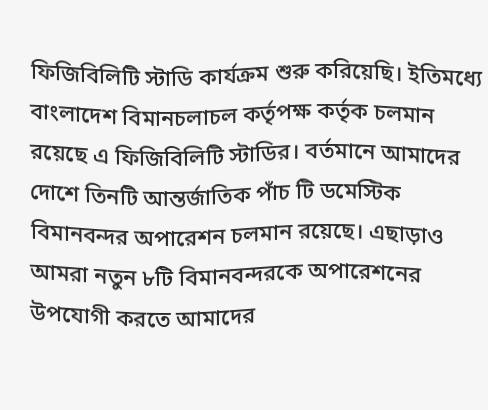ফিজিবিলিটি স্টাডি কার্যক্রম শুরু করিয়েছি। ইতিমধ্যে বাংলাদেশ বিমানচলাচল কর্তৃপক্ষ কর্তৃক চলমান রয়েছে এ ফিজিবিলিটি স্টাডির। বর্তমানে আমাদের দোশে তিনটি আন্তর্জাতিক পাঁচ টি ডমেস্টিক বিমানবন্দর অপারেশন চলমান রয়েছে। এছাড়াও আমরা নতুন ৮টি বিমানবন্দরকে অপারেশনের উপযোগী করতে আমাদের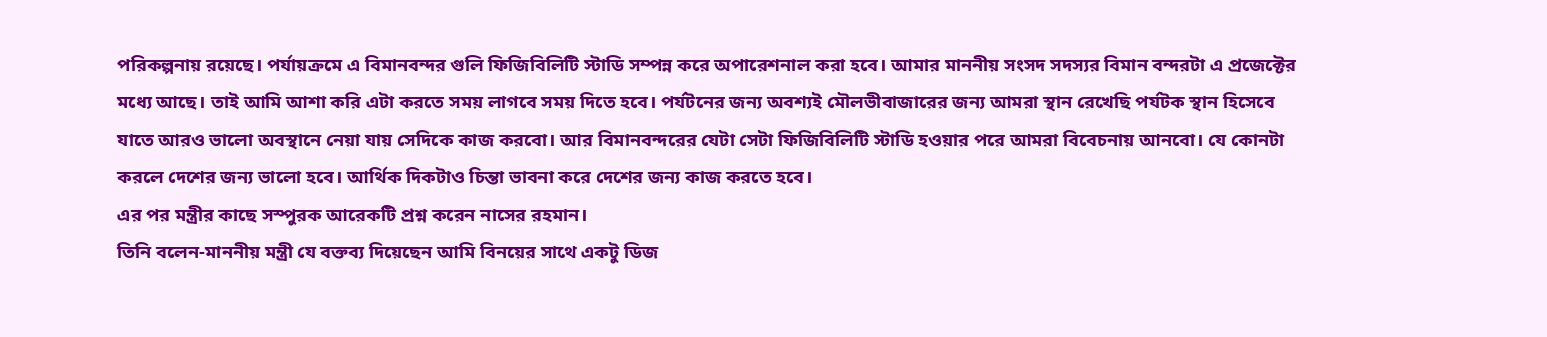পরিকল্পনায় রয়েছে। পর্যায়ক্রমে এ বিমানবন্দর গুলি ফিজিবিলিটি স্টাডি সম্পন্ন করে অপারেশনাল করা হবে। আমার মাননীয় সংসদ সদস্যর বিমান বন্দরটা এ প্রজেক্টের মধ্যে আছে। তাই আমি আশা করি এটা করতে সময় লাগবে সময় দিতে হবে। পর্যটনের জন্য অবশ্যই মৌলভীবাজারের জন্য আমরা স্থান রেখেছি পর্যটক স্থান হিসেবে যাতে আরও ভালো অবস্থানে নেয়া যায় সেদিকে কাজ করবো। আর বিমানবন্দরের যেটা সেটা ফিজিবিলিটি স্টাডি হওয়ার পরে আমরা বিবেচনায় আনবো। যে কোনটা করলে দেশের জন্য ভালো হবে। আর্থিক দিকটাও চিন্তা ভাবনা করে দেশের জন্য কাজ করতে হবে।
এর পর মন্ত্রীর কাছে সস্পুরক আরেকটি প্রশ্ন করেন নাসের রহমান।
তিনি বলেন-মাননীয় মন্ত্রী যে বক্তব্য দিয়েছেন আমি বিনয়ের সাথে একটু ডিজ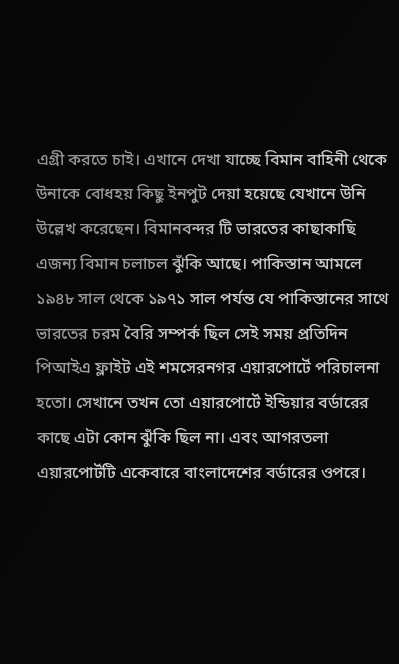এগ্রী করতে চাই। এখানে দেখা যাচ্ছে বিমান বাহিনী থেকে উনাকে বোধহয় কিছু ইনপুট দেয়া হয়েছে যেখানে উনি উল্লেখ করেছেন। বিমানবন্দর টি ভারতের কাছাকাছি এজন্য বিমান চলাচল ঝুঁকি আছে। পাকিস্তান আমলে ১৯৪৮ সাল থেকে ১৯৭১ সাল পর্যন্ত যে পাকিস্তানের সাথে ভারতের চরম বৈরি সম্পর্ক ছিল সেই সময় প্রতিদিন পিআইএ ফ্লাইট এই শমসেরনগর এয়ারপোর্টে পরিচালনা হতো। সেখানে তখন তো এয়ারপোর্টে ইন্ডিয়ার বর্ডারের কাছে এটা কোন ঝুঁকি ছিল না। এবং আগরতলা এয়ারপোর্টটি একেবারে বাংলাদেশের বর্ডারের ওপরে।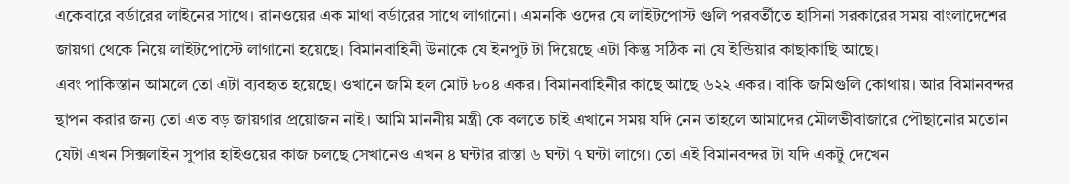একেবারে বর্ডারের লাইনের সাথে। রানওয়ের এক মাথা বর্ডারের সাথে লাগানো। এমনকি ওদের যে লাইটপোস্ট গুলি পরবর্তীতে হাসিনা সরকারের সময় বাংলাদেশের জায়গা থেকে নিয়ে লাইটপোস্টে লাগানো হয়েছে। বিমানবাহিনী উনাকে যে ইনপুট টা দিয়েছে এটা কিন্তু সঠিক না যে ইন্ডিয়ার কাছাকাছি আছে।
এবং পাকিস্তান আমলে তো এটা ব্যবহৃত হয়েছে। ওখানে জমি হল মোট ৮০৪ একর। বিমানবাহিনীর কাছে আছে ৬২২ একর। বাকি জমিগুলি কোথায়। আর বিমানবন্দর ন্থাপন করার জন্য তো এত বড় জায়গার প্রয়োজন নাই। আমি মাননীয় মন্ত্রী কে বলতে চাই এখানে সময় যদি নেন তাহলে আমাদের মৌলভীবাজারে পৌছানোর মতোন যেটা এখন সিক্সলাইন সুপার হাইওয়ের কাজ চলছে সেখানেও এখন ৪ ঘন্টার রাস্তা ৬ ঘন্টা ৭ ঘন্টা লাগে। তো এই বিমানবন্দর টা যদি একটু দেখেন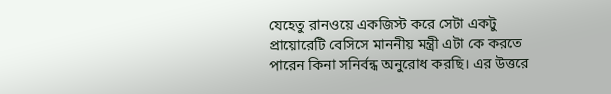যেহেতু রানওয়ে একজিস্ট করে সেটা একটু প্রায়োরেটি বেসিসে মাননীয় মন্ত্রী এটা কে করতে পারেন কিনা সনির্বন্ধ অনুরোধ করছি। এর উত্তরে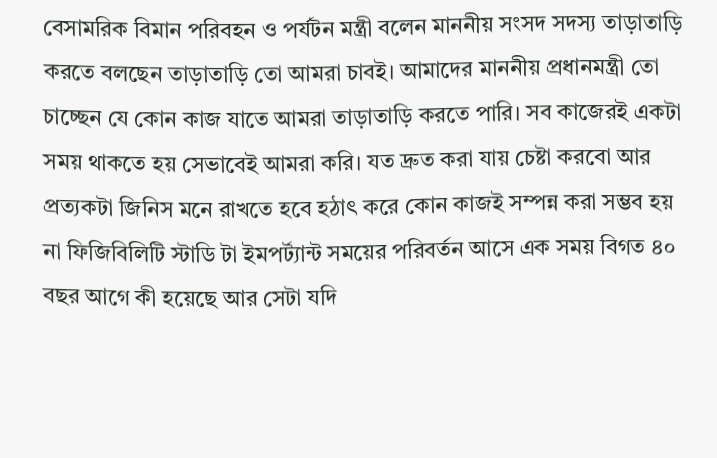বেসামরিক বিমান পরিবহন ও পর্যটন মন্ত্রী বলেন মাননীয় সংসদ সদস্য তাড়াতাড়ি করতে বলছেন তাড়াতাড়ি তো আমরা চাবই। আমাদের মাননীয় প্রধানমন্ত্রী তো চাচ্ছেন যে কোন কাজ যাতে আমরা তাড়াতাড়ি করতে পারি। সব কাজেরই একটা সময় থাকতে হয় সেভাবেই আমরা করি। যত দ্রুত করা যায় চেষ্টা করবো আর প্রত্যকটা জিনিস মনে রাখতে হবে হঠাৎ করে কোন কাজই সম্পন্ন করা সম্ভব হয় না ফিজিবিলিটি স্টাডি টা ইমপর্ট্যান্ট সময়ের পরিবর্তন আসে এক সময় বিগত ৪০ বছর আগে কী হয়েছে আর সেটা যদি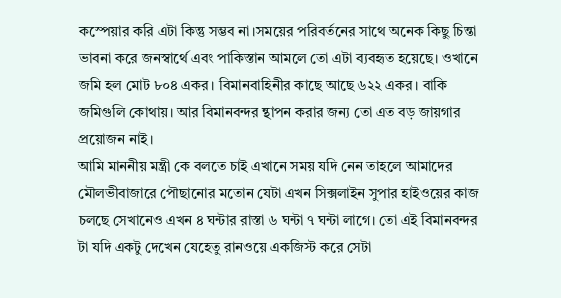কস্পেয়ার করি এটা কিন্তু সম্ভব না।সময়ের পরিবর্তনের সাথে অনেক কিছু চিন্তা ভাবনা করে জনস্বার্থে এবং পাকিস্তান আমলে তো এটা ব্যবহৃত হয়েছে। ওখানে জমি হল মোট ৮০৪ একর। বিমানবাহিনীর কাছে আছে ৬২২ একর। বাকি জমিগুলি কোথায়। আর বিমানবন্দর ন্থাপন করার জন্য তো এত বড় জায়গার প্রয়োজন নাই।
আমি মাননীয় মন্ত্রী কে বলতে চাই এখানে সময় যদি নেন তাহলে আমাদের মৌলভীবাজারে পৌছানোর মতোন যেটা এখন সিক্সলাইন সুপার হাইওয়ের কাজ চলছে সেখানেও এখন ৪ ঘন্টার রাস্তা ৬ ঘন্টা ৭ ঘন্টা লাগে। তো এই বিমানবন্দর টা যদি একটু দেখেন যেহেতু রানওয়ে একজিস্ট করে সেটা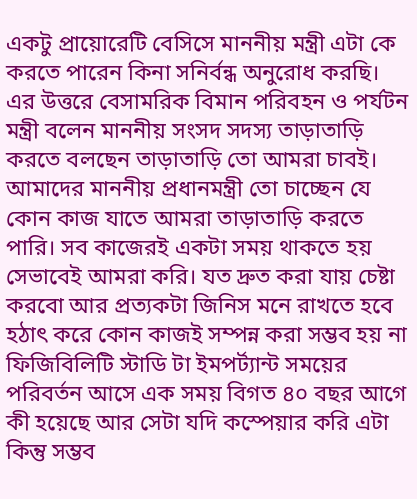একটু প্রায়োরেটি বেসিসে মাননীয় মন্ত্রী এটা কে করতে পারেন কিনা সনির্বন্ধ অনুরোধ করছি।
এর উত্তরে বেসামরিক বিমান পরিবহন ও পর্যটন মন্ত্রী বলেন মাননীয় সংসদ সদস্য তাড়াতাড়ি করতে বলছেন তাড়াতাড়ি তো আমরা চাবই। আমাদের মাননীয় প্রধানমন্ত্রী তো চাচ্ছেন যে কোন কাজ যাতে আমরা তাড়াতাড়ি করতে পারি। সব কাজেরই একটা সময় থাকতে হয় সেভাবেই আমরা করি। যত দ্রুত করা যায় চেষ্টা করবো আর প্রত্যকটা জিনিস মনে রাখতে হবে হঠাৎ করে কোন কাজই সম্পন্ন করা সম্ভব হয় না ফিজিবিলিটি স্টাডি টা ইমপর্ট্যান্ট সময়ের পরিবর্তন আসে এক সময় বিগত ৪০ বছর আগে কী হয়েছে আর সেটা যদি কস্পেয়ার করি এটা কিন্তু সম্ভব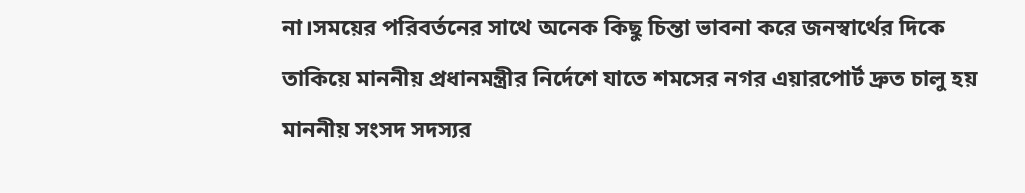না।সময়ের পরিবর্তনের সাথে অনেক কিছু চিন্তা ভাবনা করে জনস্বার্থের দিকে তাকিয়ে মাননীয় প্রধানমন্ত্রীর নির্দেশে যাতে শমসের নগর এয়ারপোর্ট দ্রুত চালু হয় মাননীয় সংসদ সদস্যর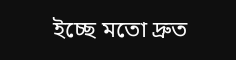ইচ্ছে মতো দ্রুত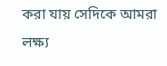করা যায় সেদিকে আমরা লক্ষ্য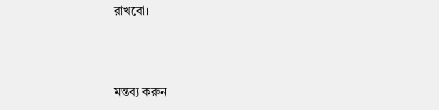রাখবো।



মন্তব্য করুন